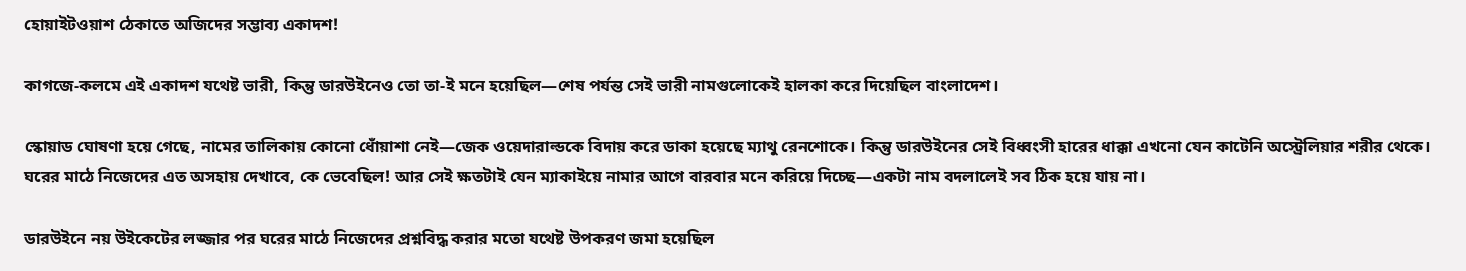হোয়াইটওয়াশ ঠেকাতে অজিদের সম্ভাব্য একাদশ!

কাগজে-কলমে এই একাদশ যথেষ্ট ভারী, কিন্তু ডারউইনেও তো তা-ই মনে হয়েছিল—শেষ পর্যন্ত সেই ভারী নামগুলোকেই হালকা করে দিয়েছিল বাংলাদেশ।

স্কোয়াড ঘোষণা হয়ে গেছে, নামের তালিকায় কোনো ধোঁয়াশা নেই—জেক ওয়েদারাল্ডকে বিদায় করে ডাকা হয়েছে ম্যাথু রেনশোকে। কিন্তু ডারউইনের সেই বিধ্বংসী হারের ধাক্কা এখনো যেন কাটেনি অস্ট্রেলিয়ার শরীর থেকে। ঘরের মাঠে নিজেদের এত অসহায় দেখাবে, কে ভেবেছিল! আর সেই ক্ষতটাই যেন ম্যাকাইয়ে নামার আগে বারবার মনে করিয়ে দিচ্ছে—একটা নাম বদলালেই সব ঠিক হয়ে যায় না।

ডারউইনে নয় উইকেটের লজ্জার পর ঘরের মাঠে নিজেদের প্রশ্নবিদ্ধ করার মতো যথেষ্ট উপকরণ জমা হয়েছিল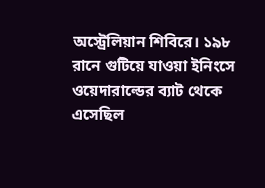অস্ট্রেলিয়ান শিবিরে। ১৯৮ রানে গুটিয়ে যাওয়া ইনিংসে ওয়েদারাল্ডের ব্যাট থেকে এসেছিল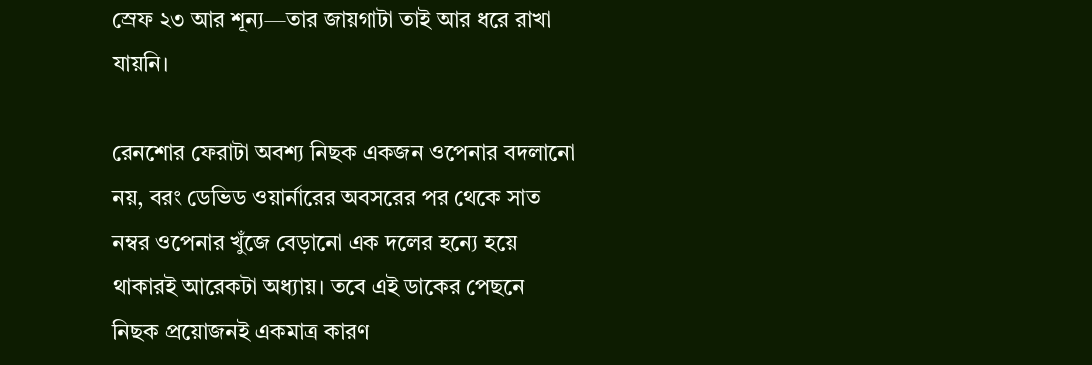স্রেফ ২৩ আর শূন্য—তার জায়গাটা তাই আর ধরে রাখা যায়নি।

রেনশোর ফেরাটা অবশ্য নিছক একজন ওপেনার বদলানো নয়, বরং ডেভিড ওয়ার্নারের অবসরের পর থেকে সাত নম্বর ওপেনার খুঁজে বেড়ানো এক দলের হন্যে হয়ে থাকারই আরেকটা অধ্যায়। তবে এই ডাকের পেছনে নিছক প্রয়োজনই একমাত্র কারণ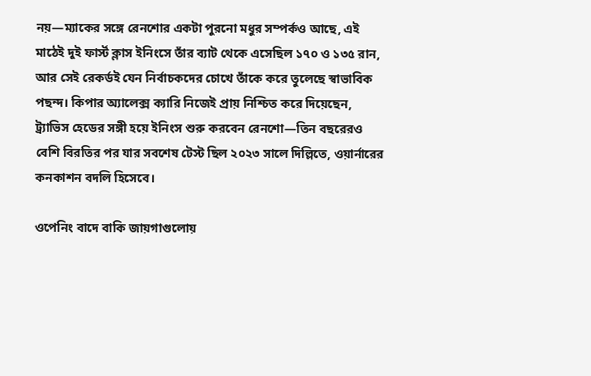নয়—ম্যাকের সঙ্গে রেনশোর একটা পুরনো মধুর সম্পর্কও আছে, এই মাঠেই দুই ফার্স্ট ক্লাস ইনিংসে তাঁর ব্যাট থেকে এসেছিল ১৭০ ও ১৩৫ রান, আর সেই রেকর্ডই যেন নির্বাচকদের চোখে তাঁকে করে তুলেছে স্বাভাবিক পছন্দ। কিপার অ্যালেক্স ক্যারি নিজেই প্রায় নিশ্চিত করে দিয়েছেন, ট্র্যাভিস হেডের সঙ্গী হয়ে ইনিংস শুরু করবেন রেনশো—তিন বছরেরও বেশি বিরতির পর যার সবশেষ টেস্ট ছিল ২০২৩ সালে দিল্লিতে, ওয়ার্নারের কনকাশন বদলি হিসেবে।

ওপেনিং বাদে বাকি জায়গাগুলোয়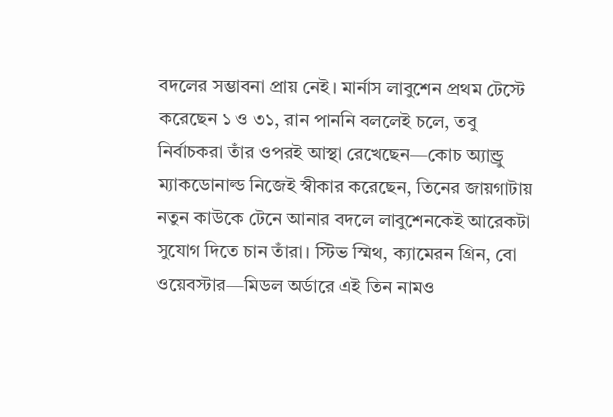বদলের সম্ভাবনা প্রায় নেই। মার্নাস লাবুশেন প্রথম টেস্টে করেছেন ১ ও ৩১, রান পাননি বললেই চলে, তবু নির্বাচকরা তাঁর ওপরই আস্থা রেখেছেন—কোচ অ্যান্ড্রু ম্যাকডোনাল্ড নিজেই স্বীকার করেছেন, তিনের জায়গাটায় নতুন কাউকে টেনে আনার বদলে লাবুশেনকেই আরেকটা সুযোগ দিতে চান তাঁরা। স্টিভ স্মিথ, ক্যামেরন গ্রিন, বো ওয়েবস্টার—মিডল অর্ডারে এই তিন নামও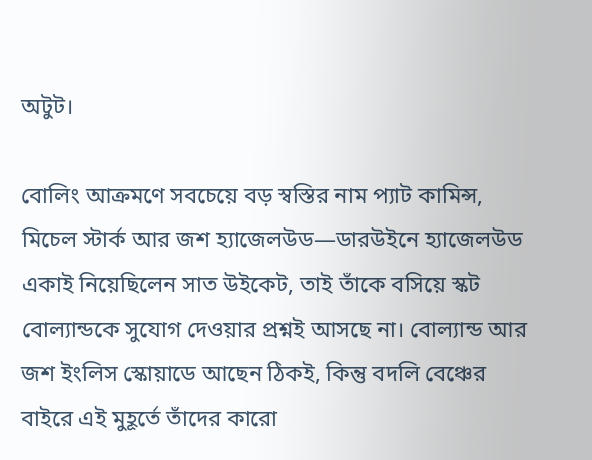অটুট।

বোলিং আক্রমণে সবচেয়ে বড় স্বস্তির নাম প্যাট কামিন্স, মিচেল স্টার্ক আর জশ হ্যাজেলউড—ডারউইনে হ্যাজেলউড একাই নিয়েছিলেন সাত উইকেট, তাই তাঁকে বসিয়ে স্কট বোল্যান্ডকে সুযোগ দেওয়ার প্রশ্নই আসছে না। বোল্যান্ড আর জশ ইংলিস স্কোয়াডে আছেন ঠিকই, কিন্তু বদলি বেঞ্চের বাইরে এই মুহূর্তে তাঁদের কারো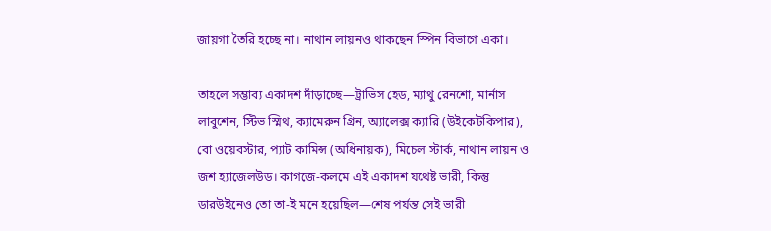জায়গা তৈরি হচ্ছে না। নাথান লায়নও থাকছেন স্পিন বিভাগে একা।

তাহলে সম্ভাব্য একাদশ দাঁড়াচ্ছে—ট্রাভিস হেড, ম্যাথু রেনশো, মার্নাস লাবুশেন, স্টিভ স্মিথ, ক্যামেরুন গ্রিন, অ্যালেক্স ক্যারি (উইকেটকিপার), বো ওয়েবস্টার, প্যাট কামিন্স (অধিনায়ক), মিচেল স্টার্ক, নাথান লায়ন ও জশ হ্যাজেলউড। কাগজে-কলমে এই একাদশ যথেষ্ট ভারী, কিন্তু ডারউইনেও তো তা-ই মনে হয়েছিল—শেষ পর্যন্ত সেই ভারী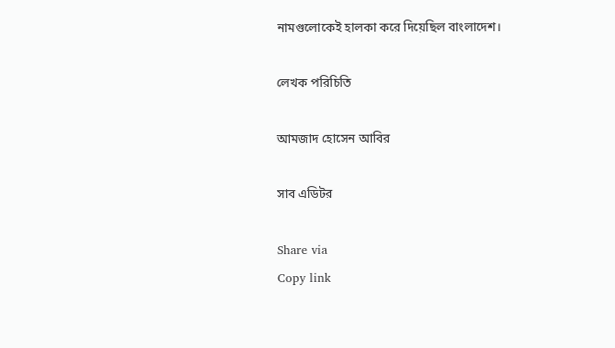নামগুলোকেই হালকা করে দিয়েছিল বাংলাদেশ।

লেখক পরিচিতি

আমজাদ হোসেন আবির

সাব এডিটর

Share via
Copy link